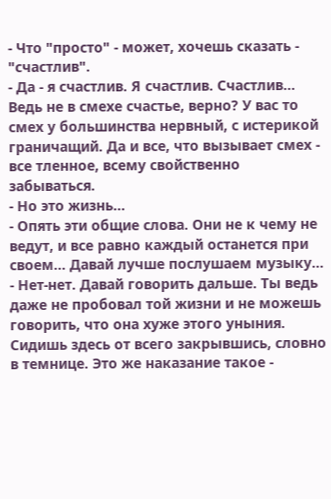- Что "просто" - может, хочешь сказать - "счастлив".
- Да - я счастлив. Я счастлив. Счастлив... Ведь не в смехе счастье, верно? У вас то смех у большинства нервный, с истерикой граничащий. Да и все, что вызывает смех - все тленное, всему свойственно забываться.
- Но это жизнь...
- Опять эти общие слова. Они не к чему не ведут, и все равно каждый останется при своем... Давай лучше послушаем музыку...
- Нет-нет. Давай говорить дальше. Ты ведь даже не пробовал той жизни и не можешь говорить, что она хуже этого уныния. Сидишь здесь от всего закрывшись, словно в темнице. Это же наказание такое -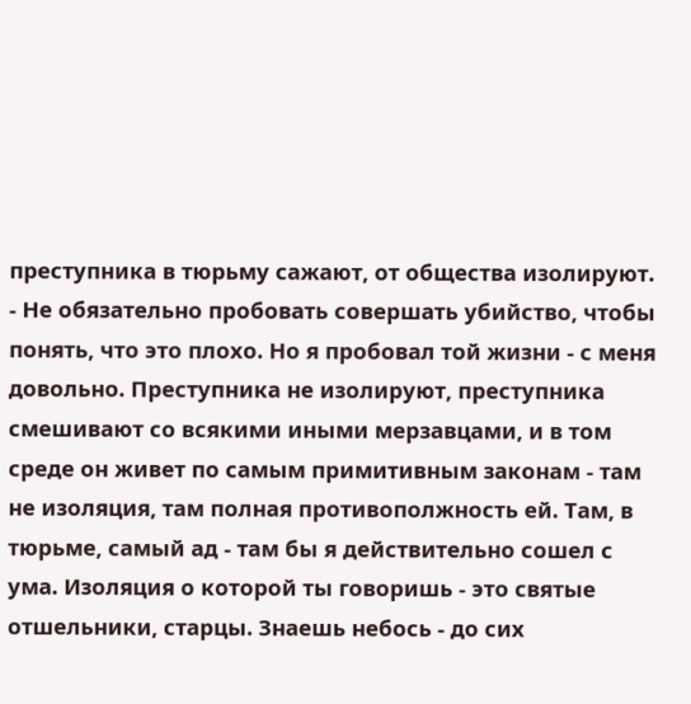преступника в тюрьму сажают, от общества изолируют.
- Не обязательно пробовать совершать убийство, чтобы понять, что это плохо. Но я пробовал той жизни - с меня довольно. Преступника не изолируют, преступника смешивают со всякими иными мерзавцами, и в том среде он живет по самым примитивным законам - там не изоляция, там полная противополжность ей. Там, в тюрьме, самый ад - там бы я действительно сошел с ума. Изоляция о которой ты говоришь - это святые отшельники, старцы. Знаешь небось - до сих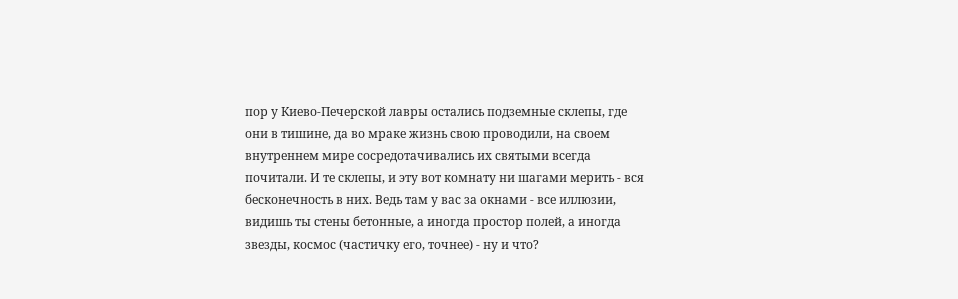пор у Киево-Печерской лавры остались подземные склепы, где они в тишине, да во мраке жизнь свою проводили, на своем внутреннем мире сосредотачивались их святыми всегда почитали. И те склепы, и эту вот комнату ни шагами мерить - вся бесконечность в них. Ведь там у вас за окнами - все иллюзии, видишь ты стены бетонные, а иногда простор полей, а иногда звезды, космос (частичку его, точнее) - ну и что?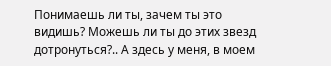Понимаешь ли ты, зачем ты это видишь? Можешь ли ты до этих звезд дотронуться?.. А здесь у меня, в моем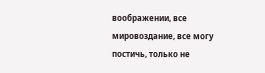воображении, все мировоздание, все могу постичь, только не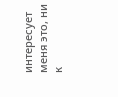интересует меня это, ни к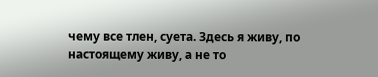чему все тлен, суета. Здесь я живу, по настоящему живу, а не то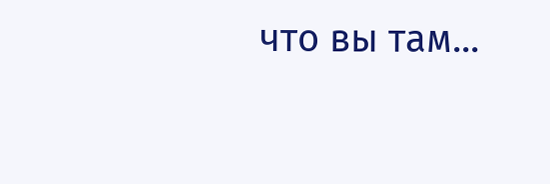что вы там...